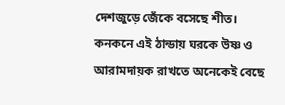দেশজুড়ে জেঁকে বসেছে শীত। কনকনে এই ঠান্ডায় ঘরকে উষ্ণ ও আরামদায়ক রাখতে অনেকেই বেছে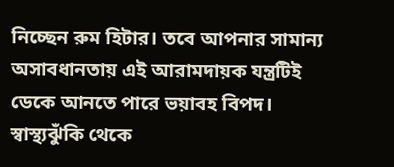নিচ্ছেন রুম হিটার। তবে আপনার সামান্য অসাবধানতায় এই আরামদায়ক যন্ত্রটিই ডেকে আনতে পারে ভয়াবহ বিপদ। স্বাস্থ্যঝুঁকি থেকে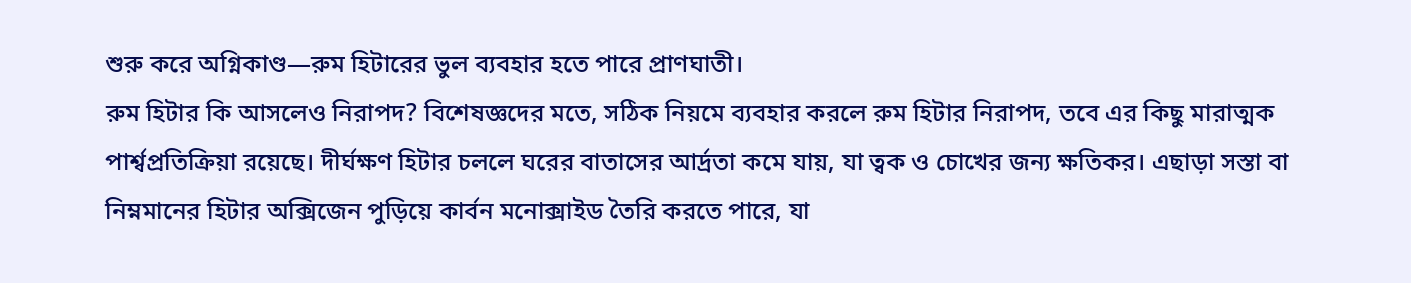শুরু করে অগ্নিকাণ্ড—রুম হিটারের ভুল ব্যবহার হতে পারে প্রাণঘাতী।
রুম হিটার কি আসলেও নিরাপদ? বিশেষজ্ঞদের মতে, সঠিক নিয়মে ব্যবহার করলে রুম হিটার নিরাপদ, তবে এর কিছু মারাত্মক পার্শ্বপ্রতিক্রিয়া রয়েছে। দীর্ঘক্ষণ হিটার চললে ঘরের বাতাসের আর্দ্রতা কমে যায়, যা ত্বক ও চোখের জন্য ক্ষতিকর। এছাড়া সস্তা বা নিম্নমানের হিটার অক্সিজেন পুড়িয়ে কার্বন মনোক্সাইড তৈরি করতে পারে, যা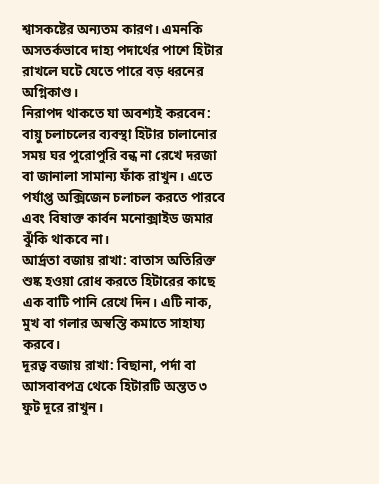শ্বাসকষ্টের অন্যতম কারণ। এমনকি অসতর্কভাবে দাহ্য পদার্থের পাশে হিটার রাখলে ঘটে যেতে পারে বড় ধরনের অগ্নিকাণ্ড।
নিরাপদ থাকতে যা অবশ্যই করবেন: বায়ু চলাচলের ব্যবস্থা হিটার চালানোর সময় ঘর পুরোপুরি বন্ধ না রেখে দরজা বা জানালা সামান্য ফাঁক রাখুন। এতে পর্যাপ্ত অক্সিজেন চলাচল করতে পারবে এবং বিষাক্ত কার্বন মনোক্সাইড জমার ঝুঁকি থাকবে না।
আর্দ্রতা বজায় রাখা: বাতাস অতিরিক্ত শুষ্ক হওয়া রোধ করতে হিটারের কাছে এক বাটি পানি রেখে দিন। এটি নাক, মুখ বা গলার অস্বস্তি কমাতে সাহায্য করবে।
দূরত্ব বজায় রাখা: বিছানা, পর্দা বা আসবাবপত্র থেকে হিটারটি অন্তত ৩ ফুট দূরে রাখুন।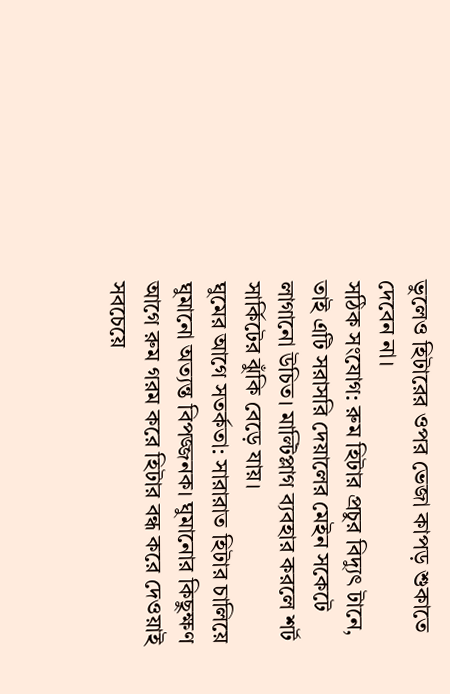ভুলেও হিটারের ওপর ভেজা কাপড় শুকাতে দেবেন না।
সঠিক সংযোগ: রুম হিটার প্রচুর বিদ্যুৎ টানে, তাই এটি সরাসরি দেয়ালের মেইন সকেটে লাগানো উচিত। মাল্টিপ্লাগ ব্যবহার করলে শর্ট সার্কিটের ঝুঁকি বেড়ে যায়।
ঘুমের আগে সতর্কতা: সারারাত হিটার চালিয়ে ঘুমানো অত্যন্ত বিপজ্জনক। ঘুমানোর কিছুক্ষণ আগে রুম গরম করে হিটার বন্ধ করে দেওয়াই সবচেয়ে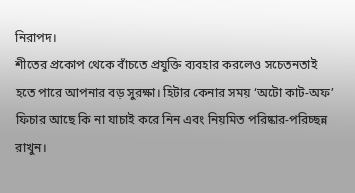নিরাপদ।
শীতের প্রকোপ থেকে বাঁচতে প্রযুক্তি ব্যবহার করলেও সচেতনতাই হতে পারে আপনার বড় সুরক্ষা। হিটার কেনার সময় ‘অটো কাট-অফ’ ফিচার আছে কি না যাচাই করে নিন এবং নিয়মিত পরিষ্কার-পরিচ্ছন্ন রাখুন।